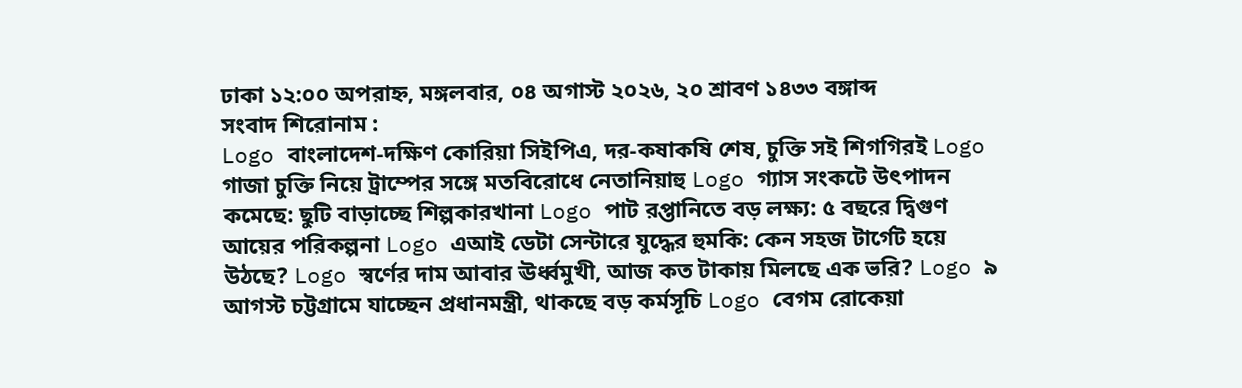ঢাকা ১২:০০ অপরাহ্ন, মঙ্গলবার, ০৪ অগাস্ট ২০২৬, ২০ শ্রাবণ ১৪৩৩ বঙ্গাব্দ
সংবাদ শিরোনাম :
Logo বাংলাদেশ-দক্ষিণ কোরিয়া সিইপিএ, দর-কষাকষি শেষ, চুক্তি সই শিগগিরই Logo গাজা চুক্তি নিয়ে ট্রাম্পের সঙ্গে মতবিরোধে নেতানিয়াহু Logo গ্যাস সংকটে উৎপাদন কমেছে: ছুটি বাড়াচ্ছে শিল্পকারখানা Logo পাট রপ্তানিতে বড় লক্ষ্য: ৫ বছরে দ্বিগুণ আয়ের পরিকল্পনা Logo এআই ডেটা সেন্টারে যুদ্ধের হুমকি: কেন সহজ টার্গেট হয়ে উঠছে? Logo স্বর্ণের দাম আবার ঊর্ধ্বমুখী, আজ কত টাকায় মিলছে এক ভরি? Logo ৯ আগস্ট চট্টগ্রামে যাচ্ছেন প্রধানমন্ত্রী, থাকছে বড় কর্মসূচি Logo বেগম রোকেয়া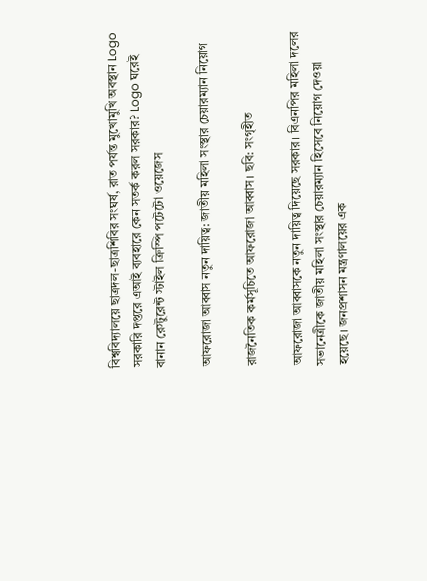বিশ্ববিদ্যালয়ে ছাত্রদল-ছাত্রশিবির সংঘর্ষ, রাত পর্যন্ত মুখোমুখি অবস্থান Logo সরকারি দপ্তরে এআই ব্যবহারে কেন সতর্ক করল সরকার? Logo ঘরেই বানান রেস্টুরেন্ট স্টাইল ক্রিস্পি পটেটো ওয়েজেস

আফরোজা আব্বাস নতুন দায়িত্ব: জাতীয় মহিলা সংস্থার চেয়ারম্যান নিয়োগ

রাজনৈতিক কর্মসূচিতে আফরোজা আব্বাস। ছবি: সংগৃহীত

আফরোজা আব্বাসকে নতুন দায়িত্ব দিয়েছে সরকার। বিএনপির মহিলা দলের সভানেত্রীকে জাতীয় মহিলা সংস্থার চেয়ারম্যান হিসেবে নিয়োগ দেওয়া হয়েছে। জনপ্রশাসন মন্ত্রণালয়ের এক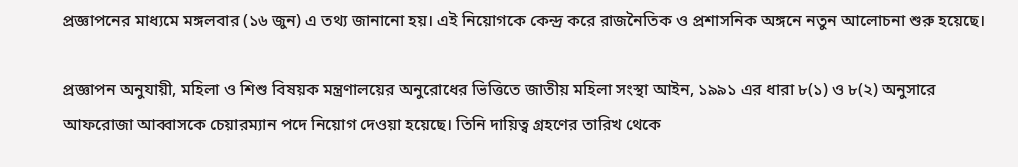প্রজ্ঞাপনের মাধ্যমে মঙ্গলবার (১৬ জুন) এ তথ্য জানানো হয়। এই নিয়োগকে কেন্দ্র করে রাজনৈতিক ও প্রশাসনিক অঙ্গনে নতুন আলোচনা শুরু হয়েছে।

প্রজ্ঞাপন অনুযায়ী, মহিলা ও শিশু বিষয়ক মন্ত্রণালয়ের অনুরোধের ভিত্তিতে জাতীয় মহিলা সংস্থা আইন, ১৯৯১ এর ধারা ৮(১) ও ৮(২) অনুসারে আফরোজা আব্বাসকে চেয়ারম্যান পদে নিয়োগ দেওয়া হয়েছে। তিনি দায়িত্ব গ্রহণের তারিখ থেকে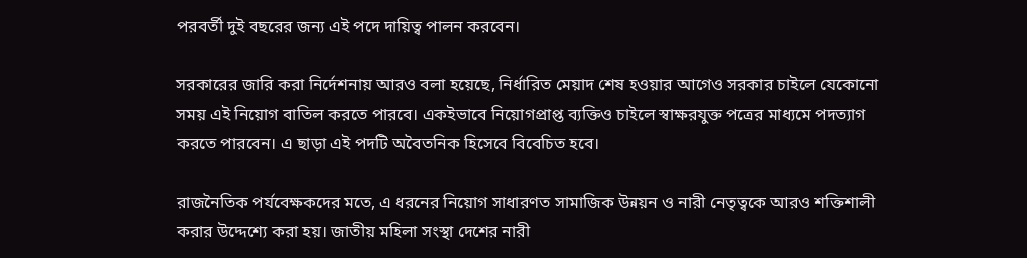পরবর্তী দুই বছরের জন্য এই পদে দায়িত্ব পালন করবেন।

সরকারের জারি করা নির্দেশনায় আরও বলা হয়েছে, নির্ধারিত মেয়াদ শেষ হওয়ার আগেও সরকার চাইলে যেকোনো সময় এই নিয়োগ বাতিল করতে পারবে। একইভাবে নিয়োগপ্রাপ্ত ব্যক্তিও চাইলে স্বাক্ষরযুক্ত পত্রের মাধ্যমে পদত্যাগ করতে পারবেন। এ ছাড়া এই পদটি অবৈতনিক হিসেবে বিবেচিত হবে।

রাজনৈতিক পর্যবেক্ষকদের মতে, এ ধরনের নিয়োগ সাধারণত সামাজিক উন্নয়ন ও নারী নেতৃত্বকে আরও শক্তিশালী করার উদ্দেশ্যে করা হয়। জাতীয় মহিলা সংস্থা দেশের নারী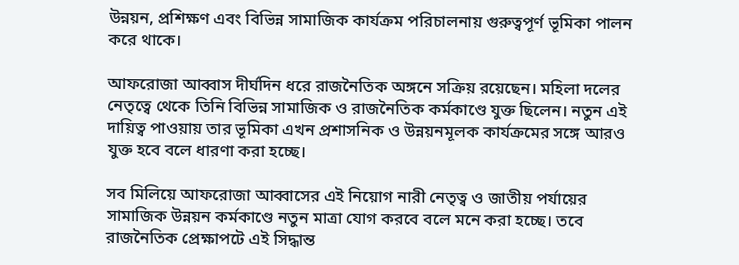উন্নয়ন, প্রশিক্ষণ এবং বিভিন্ন সামাজিক কার্যক্রম পরিচালনায় গুরুত্বপূর্ণ ভূমিকা পালন করে থাকে।

আফরোজা আব্বাস দীর্ঘদিন ধরে রাজনৈতিক অঙ্গনে সক্রিয় রয়েছেন। মহিলা দলের নেতৃত্বে থেকে তিনি বিভিন্ন সামাজিক ও রাজনৈতিক কর্মকাণ্ডে যুক্ত ছিলেন। নতুন এই দায়িত্ব পাওয়ায় তার ভূমিকা এখন প্রশাসনিক ও উন্নয়নমূলক কার্যক্রমের সঙ্গে আরও যুক্ত হবে বলে ধারণা করা হচ্ছে।

সব মিলিয়ে আফরোজা আব্বাসের এই নিয়োগ নারী নেতৃত্ব ও জাতীয় পর্যায়ের সামাজিক উন্নয়ন কর্মকাণ্ডে নতুন মাত্রা যোগ করবে বলে মনে করা হচ্ছে। তবে রাজনৈতিক প্রেক্ষাপটে এই সিদ্ধান্ত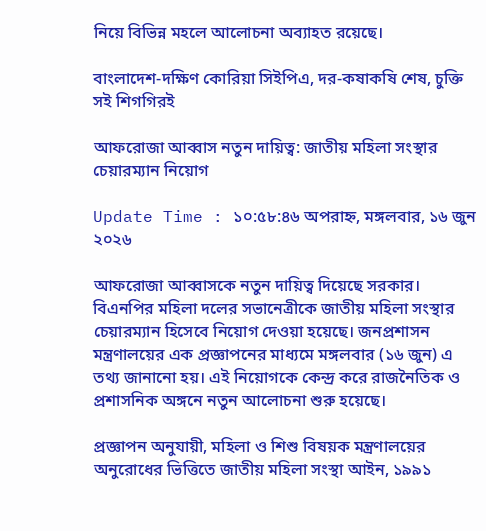নিয়ে বিভিন্ন মহলে আলোচনা অব্যাহত রয়েছে।

বাংলাদেশ-দক্ষিণ কোরিয়া সিইপিএ, দর-কষাকষি শেষ, চুক্তি সই শিগগিরই

আফরোজা আব্বাস নতুন দায়িত্ব: জাতীয় মহিলা সংস্থার চেয়ারম্যান নিয়োগ

Update Time : ১০:৫৮:৪৬ অপরাহ্ন, মঙ্গলবার, ১৬ জুন ২০২৬

আফরোজা আব্বাসকে নতুন দায়িত্ব দিয়েছে সরকার। বিএনপির মহিলা দলের সভানেত্রীকে জাতীয় মহিলা সংস্থার চেয়ারম্যান হিসেবে নিয়োগ দেওয়া হয়েছে। জনপ্রশাসন মন্ত্রণালয়ের এক প্রজ্ঞাপনের মাধ্যমে মঙ্গলবার (১৬ জুন) এ তথ্য জানানো হয়। এই নিয়োগকে কেন্দ্র করে রাজনৈতিক ও প্রশাসনিক অঙ্গনে নতুন আলোচনা শুরু হয়েছে।

প্রজ্ঞাপন অনুযায়ী, মহিলা ও শিশু বিষয়ক মন্ত্রণালয়ের অনুরোধের ভিত্তিতে জাতীয় মহিলা সংস্থা আইন, ১৯৯১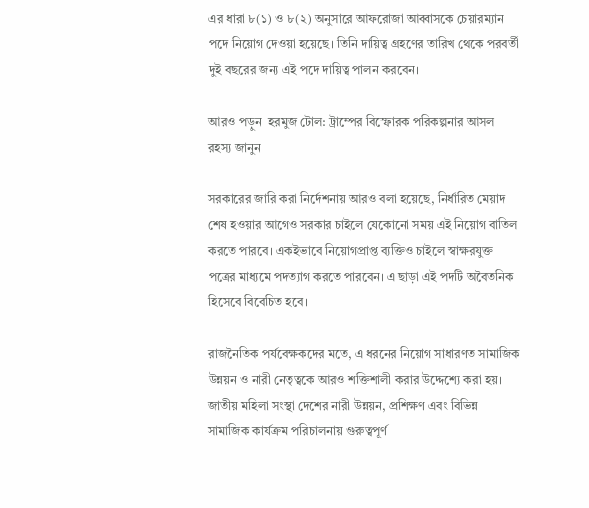এর ধারা ৮(১) ও ৮(২) অনুসারে আফরোজা আব্বাসকে চেয়ারম্যান পদে নিয়োগ দেওয়া হয়েছে। তিনি দায়িত্ব গ্রহণের তারিখ থেকে পরবর্তী দুই বছরের জন্য এই পদে দায়িত্ব পালন করবেন।

আরও পড়ুন  হরমুজ টোল: ট্রাম্পের বিস্ফোরক পরিকল্পনার আসল রহস্য জানুন

সরকারের জারি করা নির্দেশনায় আরও বলা হয়েছে, নির্ধারিত মেয়াদ শেষ হওয়ার আগেও সরকার চাইলে যেকোনো সময় এই নিয়োগ বাতিল করতে পারবে। একইভাবে নিয়োগপ্রাপ্ত ব্যক্তিও চাইলে স্বাক্ষরযুক্ত পত্রের মাধ্যমে পদত্যাগ করতে পারবেন। এ ছাড়া এই পদটি অবৈতনিক হিসেবে বিবেচিত হবে।

রাজনৈতিক পর্যবেক্ষকদের মতে, এ ধরনের নিয়োগ সাধারণত সামাজিক উন্নয়ন ও নারী নেতৃত্বকে আরও শক্তিশালী করার উদ্দেশ্যে করা হয়। জাতীয় মহিলা সংস্থা দেশের নারী উন্নয়ন, প্রশিক্ষণ এবং বিভিন্ন সামাজিক কার্যক্রম পরিচালনায় গুরুত্বপূর্ণ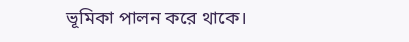ভূমিকা পালন করে থাকে।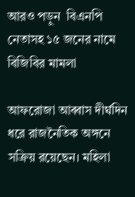আরও পড়ুন  বিএনপি নেতাসহ ১৫ জনের নামে বিজিবির মামলা

আফরোজা আব্বাস দীর্ঘদিন ধরে রাজনৈতিক অঙ্গনে সক্রিয় রয়েছেন। মহিলা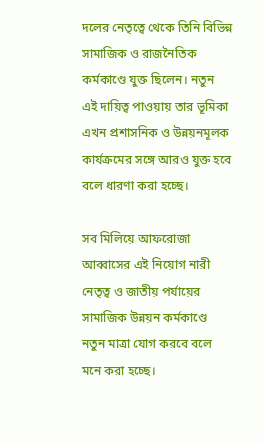দলের নেতৃত্বে থেকে তিনি বিভিন্ন সামাজিক ও রাজনৈতিক কর্মকাণ্ডে যুক্ত ছিলেন। নতুন এই দায়িত্ব পাওয়ায় তার ভূমিকা এখন প্রশাসনিক ও উন্নয়নমূলক কার্যক্রমের সঙ্গে আরও যুক্ত হবে বলে ধারণা করা হচ্ছে।

সব মিলিয়ে আফরোজা আব্বাসের এই নিয়োগ নারী নেতৃত্ব ও জাতীয় পর্যায়ের সামাজিক উন্নয়ন কর্মকাণ্ডে নতুন মাত্রা যোগ করবে বলে মনে করা হচ্ছে।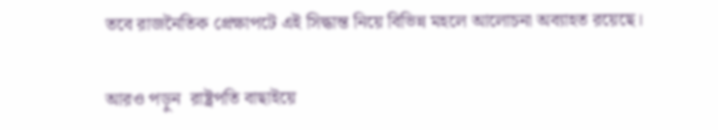তবে রাজনৈতিক প্রেক্ষাপটে এই সিদ্ধান্ত নিয়ে বিভিন্ন মহলে আলোচনা অব্যাহত রয়েছে।

আরও পড়ুন  রাষ্ট্রপতি বাছাইয়ে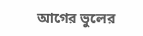আগের ভুলের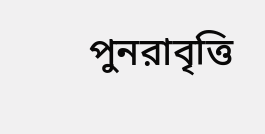পুনরাবৃত্তি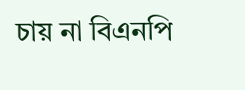চায় না বিএনপি